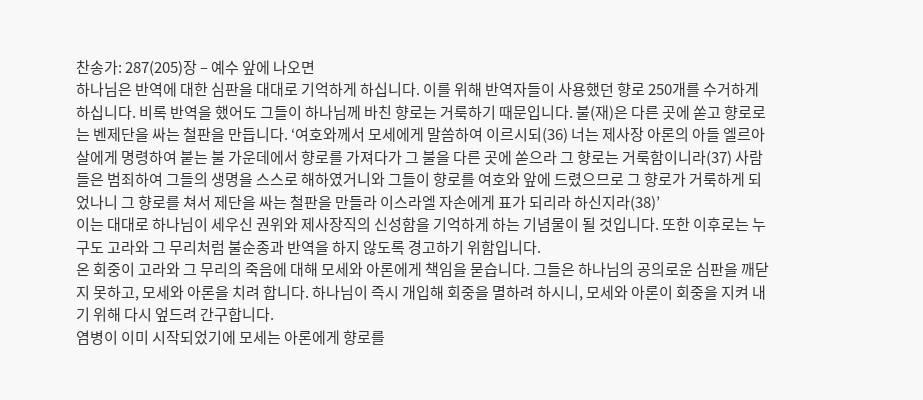찬송가: 287(205)장 – 예수 앞에 나오면
하나님은 반역에 대한 심판을 대대로 기억하게 하십니다. 이를 위해 반역자들이 사용했던 향로 250개를 수거하게 하십니다. 비록 반역을 했어도 그들이 하나님께 바친 향로는 거룩하기 때문입니다. 불(재)은 다른 곳에 쏟고 향로로는 벤제단을 싸는 철판을 만듭니다. ‘여호와께서 모세에게 말씀하여 이르시되(36) 너는 제사장 아론의 아들 엘르아살에게 명령하여 붙는 불 가운데에서 향로를 가져다가 그 불을 다른 곳에 쏟으라 그 향로는 거룩함이니라(37) 사람들은 범죄하여 그들의 생명을 스스로 해하였거니와 그들이 향로를 여호와 앞에 드렸으므로 그 향로가 거룩하게 되었나니 그 향로를 쳐서 제단을 싸는 철판을 만들라 이스라엘 자손에게 표가 되리라 하신지라(38)’
이는 대대로 하나님이 세우신 권위와 제사장직의 신성함을 기억하게 하는 기념물이 될 것입니다. 또한 이후로는 누구도 고라와 그 무리처럼 불순종과 반역을 하지 않도록 경고하기 위함입니다.
온 회중이 고라와 그 무리의 죽음에 대해 모세와 아론에게 책임을 묻습니다. 그들은 하나님의 공의로운 심판을 깨닫지 못하고, 모세와 아론을 치려 합니다. 하나님이 즉시 개입해 회중을 멸하려 하시니, 모세와 아론이 회중을 지켜 내기 위해 다시 엎드려 간구합니다.
염병이 이미 시작되었기에 모세는 아론에게 향로를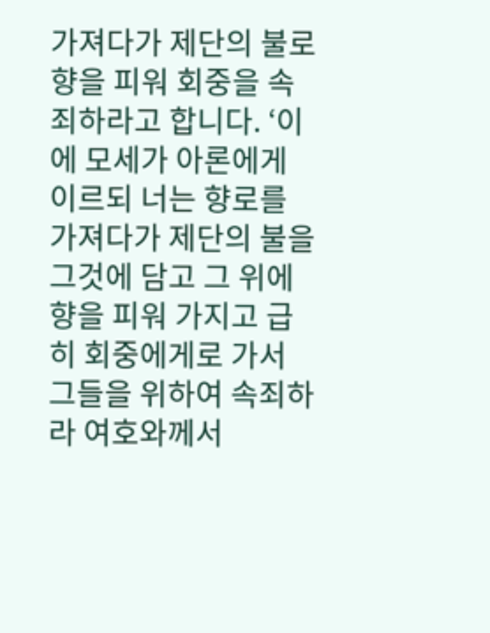가져다가 제단의 불로 향을 피워 회중을 속죄하라고 합니다. ‘이에 모세가 아론에게 이르되 너는 향로를 가져다가 제단의 불을 그것에 담고 그 위에 향을 피워 가지고 급히 회중에게로 가서 그들을 위하여 속죄하라 여호와께서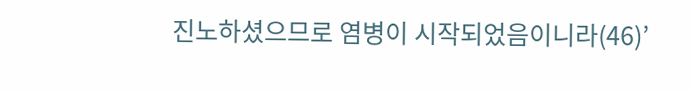진노하셨으므로 염병이 시작되었음이니라(46)’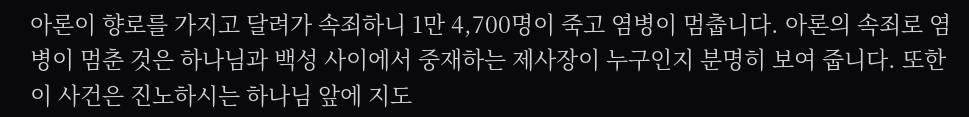아론이 향로를 가지고 달려가 속죄하니 1만 4,700명이 죽고 염병이 멈춥니다. 아론의 속죄로 염병이 멈춘 것은 하나님과 백성 사이에서 중재하는 제사장이 누구인지 분명히 보여 줍니다. 또한 이 사건은 진노하시는 하나님 앞에 지도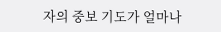자의 중보 기도가 얼마나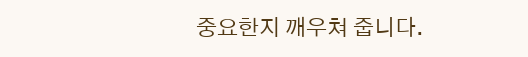중요한지 깨우쳐 줍니다.